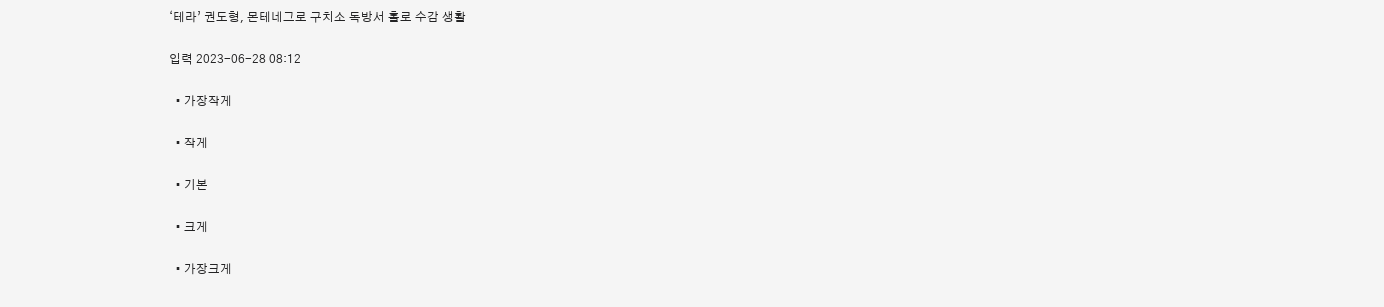‘테라’ 권도형, 몬테네그로 구치소 독방서 홀로 수감 생활

입력 2023-06-28 08:12

  • 가장작게

  • 작게

  • 기본

  • 크게

  • 가장크게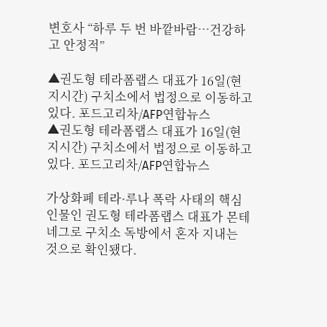변호사 “하루 두 번 바깥바람…건강하고 안정적”

▲권도형 테라폼랩스 대표가 16일(현지시간) 구치소에서 법정으로 이동하고 있다. 포드고리차/AFP연합뉴스
▲권도형 테라폼랩스 대표가 16일(현지시간) 구치소에서 법정으로 이동하고 있다. 포드고리차/AFP연합뉴스

가상화폐 테라·루나 폭락 사태의 핵심 인물인 권도형 테라폼랩스 대표가 몬테네그로 구치소 독방에서 혼자 지내는 것으로 확인됐다.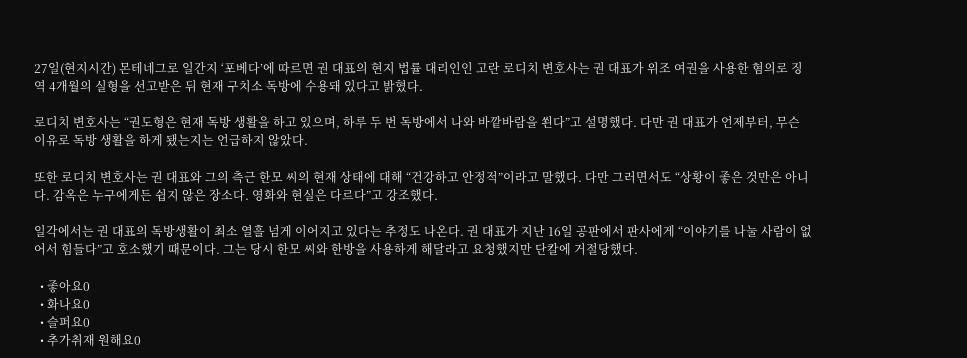27일(현지시간) 몬테네그로 일간지 ‘포베다’에 따르면 권 대표의 현지 법률 대리인인 고란 로디치 변호사는 권 대표가 위조 여권을 사용한 혐의로 징역 4개월의 실형을 선고받은 뒤 현재 구치소 독방에 수용돼 있다고 밝혔다.

로디치 변호사는 “권도형은 현재 독방 생활을 하고 있으며, 하루 두 번 독방에서 나와 바깥바람을 쐰다”고 설명했다. 다만 권 대표가 언제부터, 무슨 이유로 독방 생활을 하게 됐는지는 언급하지 않았다.

또한 로디치 변호사는 권 대표와 그의 측근 한모 씨의 현재 상태에 대해 “건강하고 안정적”이라고 말했다. 다만 그러면서도 “상황이 좋은 것만은 아니다. 감옥은 누구에게든 쉽지 않은 장소다. 영화와 현실은 다르다”고 강조했다.

일각에서는 권 대표의 독방생활이 최소 열흘 넘게 이어지고 있다는 추정도 나온다. 권 대표가 지난 16일 공판에서 판사에게 “이야기를 나눌 사람이 없어서 힘들다”고 호소했기 때문이다. 그는 당시 한모 씨와 한방을 사용하게 해달라고 요청했지만 단칼에 거절당했다.

  • 좋아요0
  • 화나요0
  • 슬퍼요0
  • 추가취재 원해요0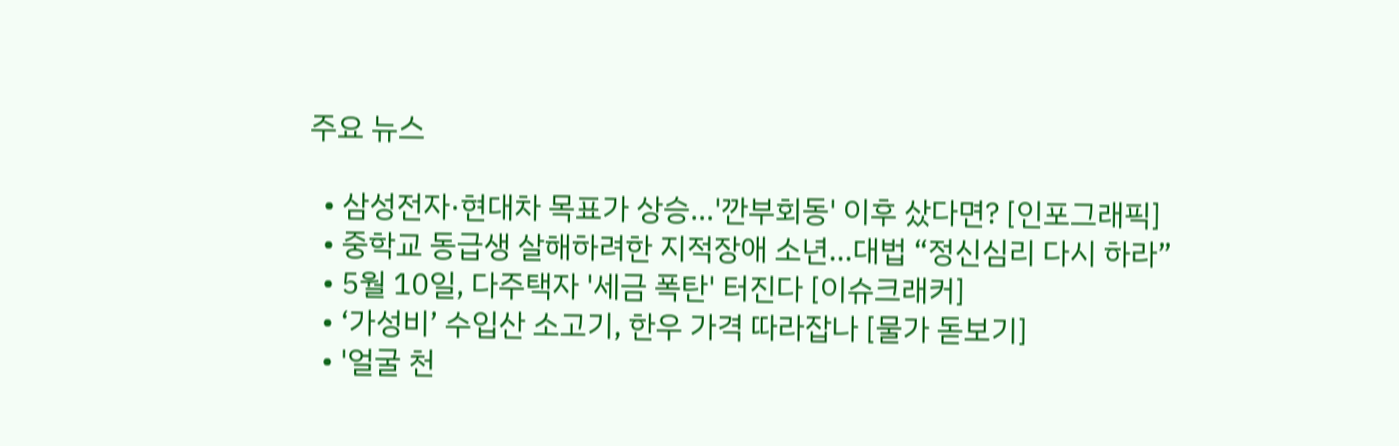주요 뉴스

  • 삼성전자·현대차 목표가 상승…'깐부회동' 이후 샀다면? [인포그래픽]
  • 중학교 동급생 살해하려한 지적장애 소년…대법 “정신심리 다시 하라”
  • 5월 10일, 다주택자 '세금 폭탄' 터진다 [이슈크래커]
  • ‘가성비’ 수입산 소고기, 한우 가격 따라잡나 [물가 돋보기]
  • '얼굴 천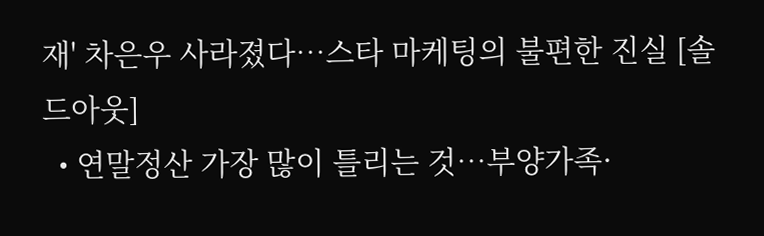재' 차은우 사라졌다⋯스타 마케팅의 불편한 진실 [솔드아웃]
  • 연말정산 가장 많이 틀리는 것⋯부양가족·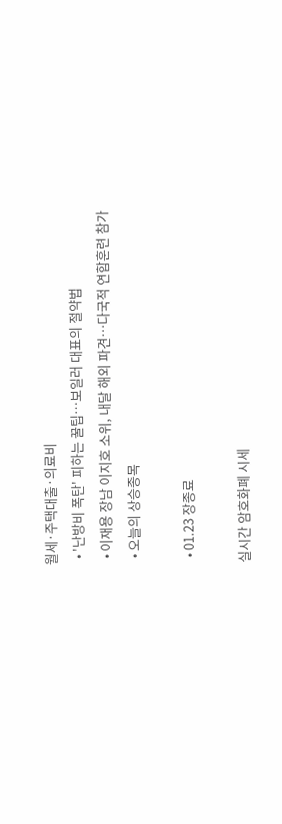월세·주택대출·의료비
  • '난방비 폭탄' 피하는 꿀팁…보일러 대표의 절약법
  • 이재용 장남 이지호 소위, 내달 해외 파견…다국적 연합훈련 참가
  • 오늘의 상승종목

  • 01.23 장종료

실시간 암호화폐 시세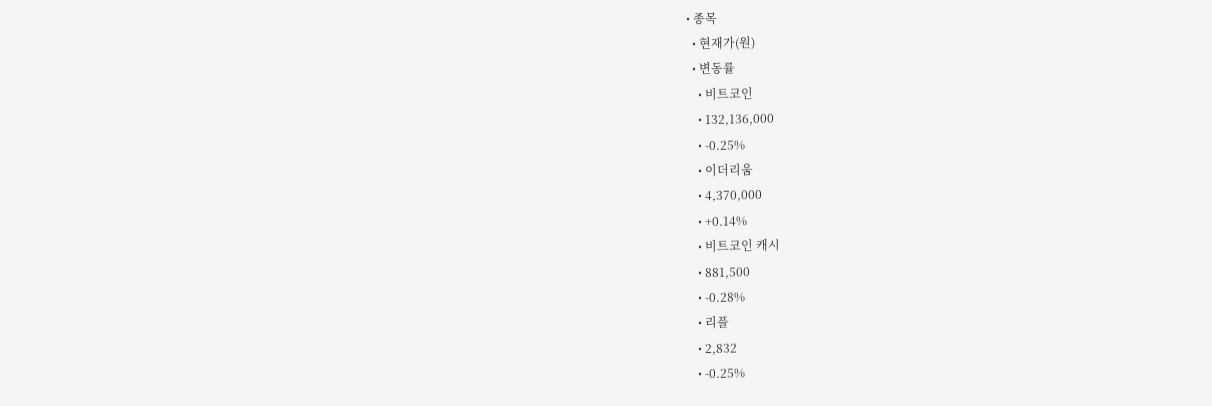• 종목
  • 현재가(원)
  • 변동률
    • 비트코인
    • 132,136,000
    • -0.25%
    • 이더리움
    • 4,370,000
    • +0.14%
    • 비트코인 캐시
    • 881,500
    • -0.28%
    • 리플
    • 2,832
    • -0.25%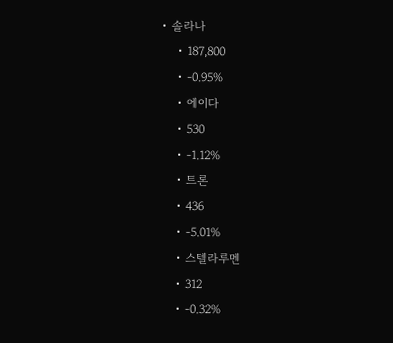• 솔라나
    • 187,800
    • -0.95%
    • 에이다
    • 530
    • -1.12%
    • 트론
    • 436
    • -5.01%
    • 스텔라루멘
    • 312
    • -0.32%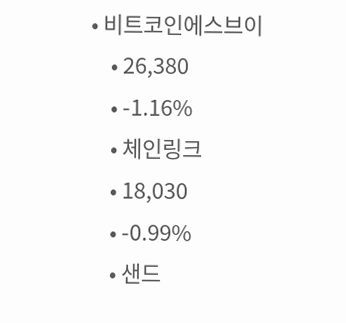• 비트코인에스브이
    • 26,380
    • -1.16%
    • 체인링크
    • 18,030
    • -0.99%
    • 샌드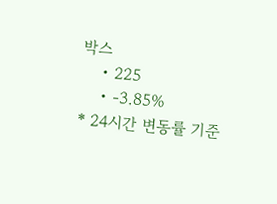박스
    • 225
    • -3.85%
* 24시간 변동률 기준